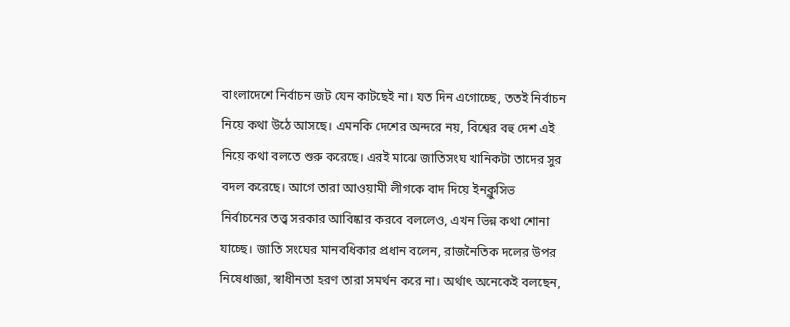বাংলাদেশে নির্বাচন জট যেন কাটছেই না। যত দিন এগোচ্ছে, ততই নির্বাচন নিয়ে কথা উঠে আসছে। এমনকি দেশের অন্দরে নয়, বিশ্বের বহু দেশ এই নিয়ে কথা বলতে শুরু করেছে। এরই মাঝে জাতিসংঘ খানিকটা তাদের সুর বদল করেছে। আগে তারা আওয়ামী লীগকে বাদ দিয়ে ইনক্লুসিভ নির্বাচনের তত্ত্ব সরকার আবিষ্কার করবে বললেও, এখন ভিন্ন কথা শোনা যাচ্ছে। জাতি সংঘের মানবধিকার প্রধান বলেন, রাজনৈতিক দলের উপর নিষেধাজ্ঞা, স্বাধীনতা হরণ তারা সমর্থন করে না। অর্থাৎ অনেকেই বলছেন,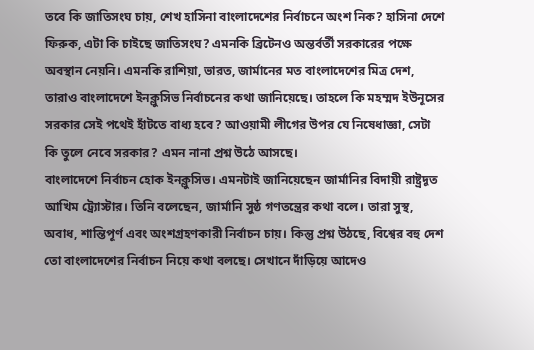তবে কি জাতিসংঘ চায়, শেখ হাসিনা বাংলাদেশের নির্বাচনে অংশ নিক? হাসিনা দেশে ফিরুক, এটা কি চাইছে জাতিসংঘ? এমনকি ব্রিটেনও অন্তর্বর্তী সরকারের পক্ষে অবস্থান নেয়নি। এমনকি রাশিয়া, ভারত, জার্মানের মত বাংলাদেশের মিত্র দেশ, তারাও বাংলাদেশে ইনক্লুসিভ নির্বাচনের কথা জানিয়েছে। তাহলে কি মহম্মদ ইউনূসের সরকার সেই পথেই হাঁটতে বাধ্য হবে? আওয়ামী লীগের উপর যে নিষেধাজ্ঞা, সেটা কি তুলে নেবে সরকার? এমন নানা প্রশ্ন উঠে আসছে।
বাংলাদেশে নির্বাচন হোক ইনক্লুসিভ। এমনটাই জানিয়েছেন জার্মানির বিদায়ী রাষ্ট্রদূত আখিম ট্র্যোস্টার। তিনি বলেছেন, জার্মানি সুষ্ঠ গণতন্ত্রের কথা বলে। তারা সুস্থ, অবাধ, শান্তিপূর্ণ এবং অংশগ্রহণকারী নির্বাচন চায়। কিন্তু প্রশ্ন উঠছে, বিশ্বের বহু দেশ তো বাংলাদেশের নির্বাচন নিয়ে কথা বলছে। সেখানে দাঁড়িয়ে আদেও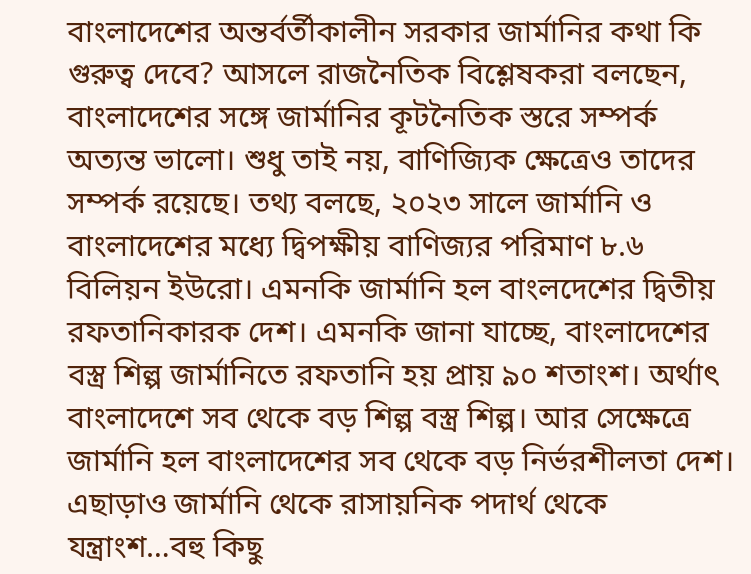বাংলাদেশের অন্তর্বর্তীকালীন সরকার জার্মানির কথা কি গুরুত্ব দেবে? আসলে রাজনৈতিক বিশ্লেষকরা বলছেন, বাংলাদেশের সঙ্গে জার্মানির কূটনৈতিক স্তরে সম্পর্ক অত্যন্ত ভালো। শুধু তাই নয়, বাণিজ্যিক ক্ষেত্রেও তাদের সম্পর্ক রয়েছে। তথ্য বলছে, ২০২৩ সালে জার্মানি ও বাংলাদেশের মধ্যে দ্বিপক্ষীয় বাণিজ্যর পরিমাণ ৮.৬ বিলিয়ন ইউরো। এমনকি জার্মানি হল বাংলদেশের দ্বিতীয় রফতানিকারক দেশ। এমনকি জানা যাচ্ছে, বাংলাদেশের বস্ত্র শিল্প জার্মানিতে রফতানি হয় প্রায় ৯০ শতাংশ। অর্থাৎ বাংলাদেশে সব থেকে বড় শিল্প বস্ত্র শিল্প। আর সেক্ষেত্রে জার্মানি হল বাংলাদেশের সব থেকে বড় নির্ভরশীলতা দেশ। এছাড়াও জার্মানি থেকে রাসায়নিক পদার্থ থেকে যন্ত্রাংশ…বহু কিছু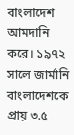বাংলাদেশ আমদানি করে। ১৯৭২ সালে জার্মানি বাংলাদেশকে প্রায় ৩.৫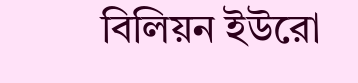বিলিয়ন ইউরো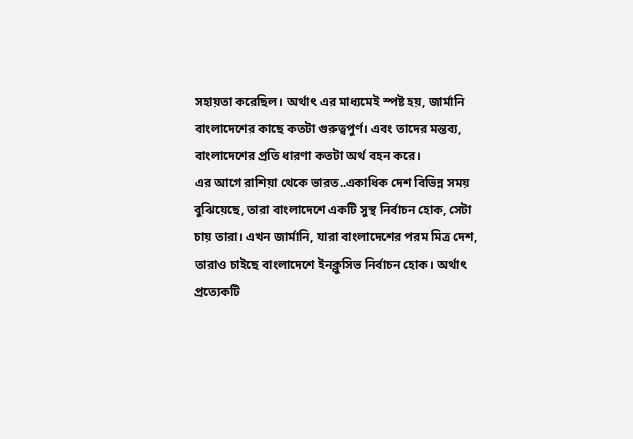সহায়তা করেছিল। অর্থাৎ এর মাধ্যমেই স্পষ্ট হয়, জার্মানি বাংলাদেশের কাছে কতটা গুরুত্বপুর্ণ। এবং তাদের মন্তব্য, বাংলাদেশের প্রতি ধারণা কতটা অর্থ বহন করে।
এর আগে রাশিয়া থেকে ভারত..একাধিক দেশ বিভিন্ন সময় বুঝিয়েছে, তারা বাংলাদেশে একটি সুস্থ নির্বাচন হোক, সেটা চায় তারা। এখন জার্মানি, যারা বাংলাদেশের পরম মিত্র দেশ, তারাও চাইছে বাংলাদেশে ইনক্লুসিভ নির্বাচন হোক। অর্থাৎ প্রত্যেকটি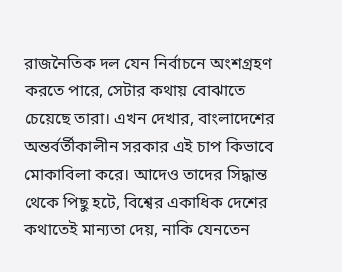রাজনৈতিক দল যেন নির্বাচনে অংশগ্রহণ করতে পারে, সেটার কথায় বোঝাতে চেয়েছে তারা। এখন দেখার, বাংলাদেশের অন্তর্বর্তীকালীন সরকার এই চাপ কিভাবে মোকাবিলা করে। আদেও তাদের সিদ্ধান্ত থেকে পিছু হটে, বিশ্বের একাধিক দেশের কথাতেই মান্যতা দেয়, নাকি যেনতেন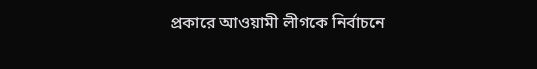প্রকারে আওয়ামী লীগকে নির্বাচনে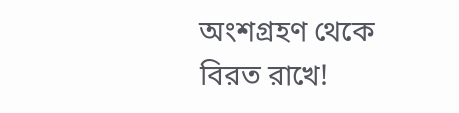অংশগ্রহণ থেকে বিরত রাখে!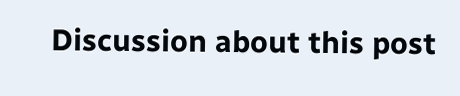Discussion about this post